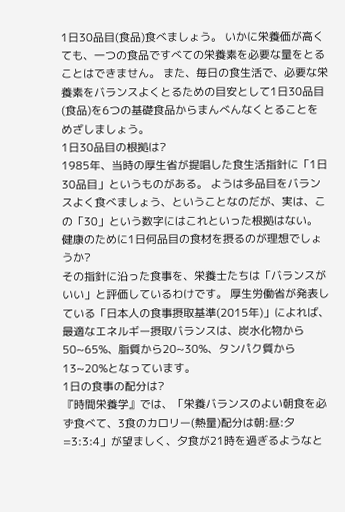1日30品目(食品)食べましょう。 いかに栄養価が高くても、一つの食品ですべての栄養素を必要な量をとることはできません。 また、毎日の食生活で、必要な栄養素をバランスよくとるための目安として1日30品目(食品)を6つの基礎食品からまんべんなくとることをめざしましょう。
1日30品目の根拠は?
1985年、当時の厚生省が提唱した食生活指針に「1日30品目」というものがある。 ようは多品目をバランスよく食べましょう、ということなのだが、実は、この「30」という数字にはこれといった根拠はない。
健康のために1日何品目の食材を摂るのが理想でしょうか?
その指針に沿った食事を、栄養士たちは「バランスがいい」と評価しているわけです。 厚生労働省が発表している「日本人の食事摂取基準(2015年)」によれば、最適なエネルギー摂取バランスは、炭水化物から50~65%、脂質から20~30%、タンパク質から13~20%となっています。
1日の食事の配分は?
『時間栄養学』では、「栄養バランスのよい朝食を必ず食べて、3食のカロリー(熱量)配分は朝:昼:夕=3:3:4」が望ましく、夕食が21時を過ぎるようなと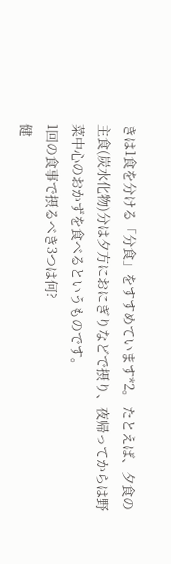きは1食を分ける「分食」をすすめています*2。 たとえば、夕食の主食(炭水化物)分は夕方におにぎりなどで摂り、夜帰ってからは野菜中心のおかずを食べるというものです。
1回の食事で摂るべき3つは何?
健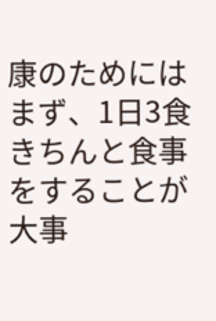康のためにはまず、1日3食きちんと食事をすることが大事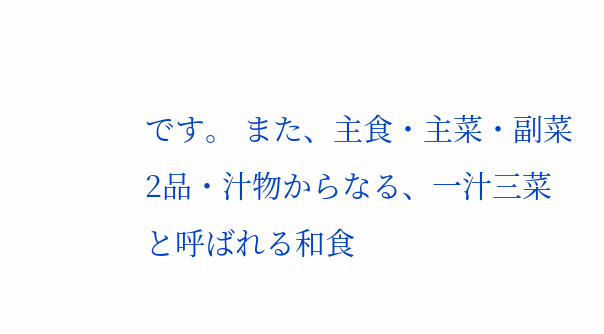です。 また、主食・主菜・副菜2品・汁物からなる、一汁三菜と呼ばれる和食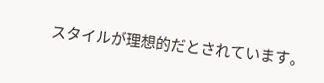スタイルが理想的だとされています。